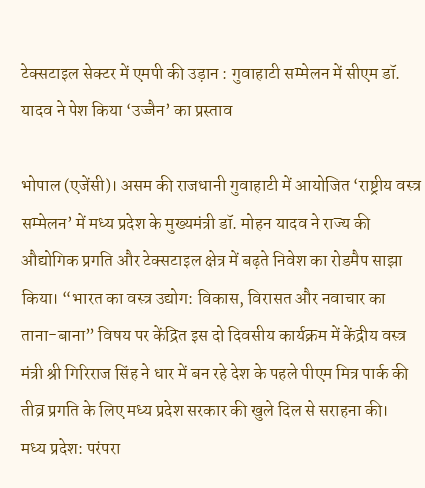टेक्सटाइल सेक्टर में एमपी की उड़ान : गुवाहाटी सम्मेलन में सीएम डॉ. यादव ने पेश किया ‘उज्जैन’ का प्रस्ताव

भोपाल (एजेंसी)। असम की राजधानी गुवाहाटी में आयोजित ‘राष्ट्रीय वस्त्र सम्मेलन’ में मध्य प्रदेश के मुख्यमंत्री डॉ. मोहन यादव ने राज्य की औद्योगिक प्रगति और टेक्सटाइल क्षेत्र में बढ़ते निवेश का रोडमैप साझा किया। “भारत का वस्त्र उद्योग: विकास, विरासत और नवाचार का ताना-बाना” विषय पर केंद्रित इस दो दिवसीय कार्यक्रम में केंद्रीय वस्त्र मंत्री श्री गिरिराज सिंह ने धार में बन रहे देश के पहले पीएम मित्र पार्क की तीव्र प्रगति के लिए मध्य प्रदेश सरकार की खुले दिल से सराहना की।
मध्य प्रदेश: परंपरा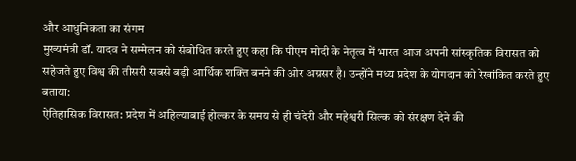और आधुनिकता का संगम
मुख्यमंत्री डॉ. यादव ने सम्मेलन को संबोधित करते हुए कहा कि पीएम मोदी के नेतृत्व में भारत आज अपनी सांस्कृतिक विरासत को सहेजते हुए विश्व की तीसरी सबसे बड़ी आर्थिक शक्ति बनने की ओर अग्रसर है। उन्होंने मध्य प्रदेश के योगदान को रेखांकित करते हुए बताया:
ऐतिहासिक विरासत: प्रदेश में अहिल्याबाई होल्कर के समय से ही चंदेरी और महेश्वरी सिल्क को संरक्षण देने की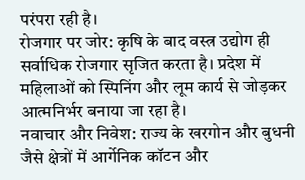परंपरा रही है।
रोजगार पर जोर: कृषि के बाद वस्त्र उद्योग ही सर्वाधिक रोजगार सृजित करता है। प्रदेश में महिलाओं को स्पिनिंग और लूम कार्य से जोड़कर आत्मनिर्भर बनाया जा रहा है।
नवाचार और निवेश: राज्य के खरगोन और बुधनी जैसे क्षेत्रों में आर्गेनिक कॉटन और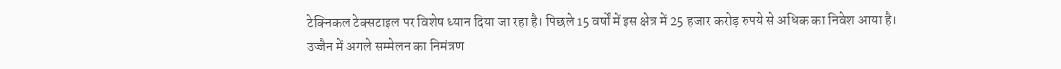टेक्निकल टेक्सटाइल पर विशेष ध्यान दिया जा रहा है। पिछले 15 वर्षों में इस क्षेत्र में 25 हजार करोड़ रुपये से अधिक का निवेश आया है।
उज्जैन में अगले सम्मेलन का निमंत्रण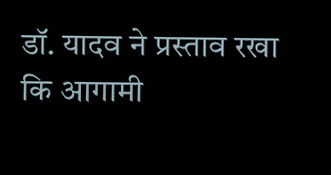डॉ. यादव ने प्रस्ताव रखा कि आगामी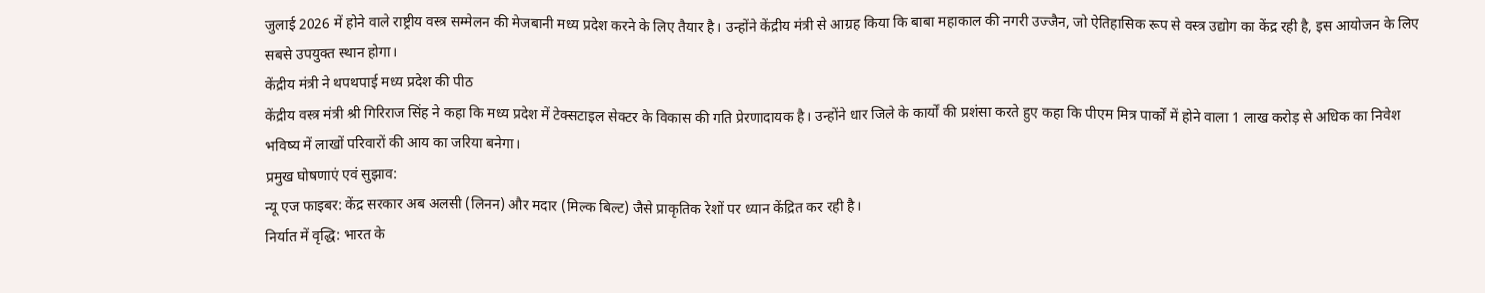जुलाई 2026 में होने वाले राष्ट्रीय वस्त्र सम्मेलन की मेजबानी मध्य प्रदेश करने के लिए तैयार है। उन्होंने केंद्रीय मंत्री से आग्रह किया कि बाबा महाकाल की नगरी उज्जैन, जो ऐतिहासिक रूप से वस्त्र उद्योग का केंद्र रही है, इस आयोजन के लिए सबसे उपयुक्त स्थान होगा।
केंद्रीय मंत्री ने थपथपाई मध्य प्रदेश की पीठ
केंद्रीय वस्त्र मंत्री श्री गिरिराज सिंह ने कहा कि मध्य प्रदेश में टेक्सटाइल सेक्टर के विकास की गति प्रेरणादायक है। उन्होंने धार जिले के कार्यों की प्रशंसा करते हुए कहा कि पीएम मित्र पार्कों में होने वाला 1 लाख करोड़ से अधिक का निवेश भविष्य में लाखों परिवारों की आय का जरिया बनेगा।
प्रमुख घोषणाएं एवं सुझाव:
न्यू एज फाइबर: केंद्र सरकार अब अलसी (लिनन) और मदार (मिल्क बिल्ट) जैसे प्राकृतिक रेशों पर ध्यान केंद्रित कर रही है।
निर्यात में वृद्धि: भारत के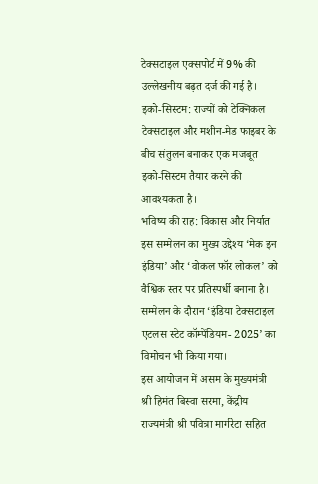टेक्सटाइल एक्सपोर्ट में 9% की उल्लेखनीय बढ़त दर्ज की गई है।
इको-सिस्टम: राज्यों को टेक्निकल टेक्सटाइल और मशीन-मेड फाइबर के बीच संतुलन बनाकर एक मजबूत इको-सिस्टम तैयार करने की आवश्यकता है।
भविष्य की राह: विकास और निर्यात
इस सम्मेलन का मुख्य उद्देश्य ‘मेक इन इंडिया’ और ‘वोकल फॉर लोकल’ को वैश्विक स्तर पर प्रतिस्पर्धी बनाना है। सम्मेलन के दौरान ‘इंडिया टेक्सटाइल एटलस स्टेट कॉम्पेंडियम- 2025’ का विमोचन भी किया गया।
इस आयोजन में असम के मुख्यमंत्री श्री हिमंत बिस्वा सरमा, केंद्रीय राज्यमंत्री श्री पवित्रा मार्गरेटा सहित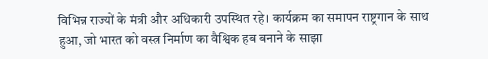विभिन्न राज्यों के मंत्री और अधिकारी उपस्थित रहे। कार्यक्रम का समापन राष्ट्रगान के साथ हुआ, जो भारत को वस्त्र निर्माण का वैश्विक हब बनाने के साझा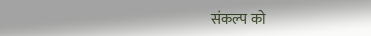संकल्प को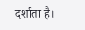दर्शाता है।